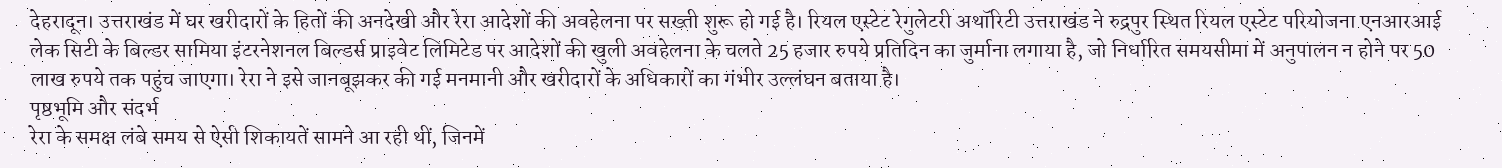देहरादून। उत्तराखंड में घर खरीदारों के हितों की अनदेखी और रेरा आदेशों की अवहेलना पर सख्ती शुरू हो गई है। रियल एस्टेट रेगुलेटरी अथॉरिटी उत्तराखंड ने रुद्रपुर स्थित रियल एस्टेट परियोजना एनआरआई लेक सिटी के बिल्डर सामिया इंटरनेशनल बिल्डर्स प्राइवेट लिमिटेड पर आदेशों की खुली अवहेलना के चलते 25 हजार रुपये प्रतिदिन का जुर्माना लगाया है, जो निर्धारित समयसीमा में अनुपालन न होने पर 50 लाख रुपये तक पहुंच जाएगा। रेरा ने इसे जानबूझकर की गई मनमानी और खरीदारों के अधिकारों का गंभीर उल्लंघन बताया है।
पृष्ठभूमि और संदर्भ
रेरा के समक्ष लंबे समय से ऐसी शिकायतें सामने आ रही थीं, जिनमें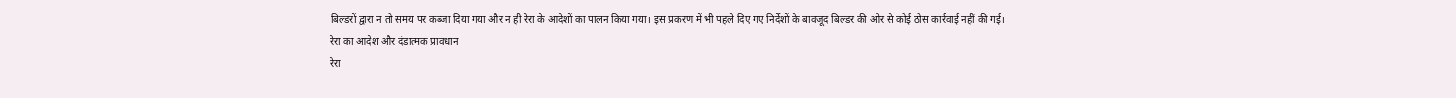बिल्डरों द्वारा न तो समय पर कब्जा दिया गया और न ही रेरा के आदेशों का पालन किया गया। इस प्रकरण में भी पहले दिए गए निर्देशों के बावजूद बिल्डर की ओर से कोई ठोस कार्रवाई नहीं की गई।
रेरा का आदेश और दंडात्मक प्रावधान
रेरा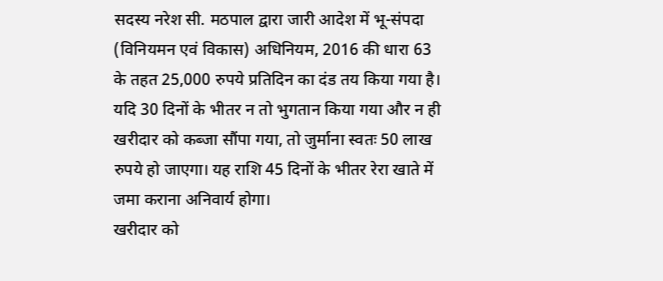सदस्य नरेश सी. मठपाल द्वारा जारी आदेश में भू-संपदा (विनियमन एवं विकास) अधिनियम, 2016 की धारा 63 के तहत 25,000 रुपये प्रतिदिन का दंड तय किया गया है। यदि 30 दिनों के भीतर न तो भुगतान किया गया और न ही खरीदार को कब्जा सौंपा गया, तो जुर्माना स्वतः 50 लाख रुपये हो जाएगा। यह राशि 45 दिनों के भीतर रेरा खाते में जमा कराना अनिवार्य होगा।
खरीदार को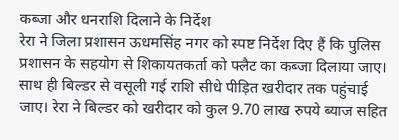कब्जा और धनराशि दिलाने के निर्देश
रेरा ने जिला प्रशासन ऊधमसिंह नगर को स्पष्ट निर्देश दिए हैं कि पुलिस प्रशासन के सहयोग से शिकायतकर्ता को फ्लैट का कब्जा दिलाया जाए। साथ ही बिल्डर से वसूली गई राशि सीधे पीड़ित खरीदार तक पहुंचाई जाए। रेरा ने बिल्डर को खरीदार को कुल 9.70 लाख रुपये ब्याज सहित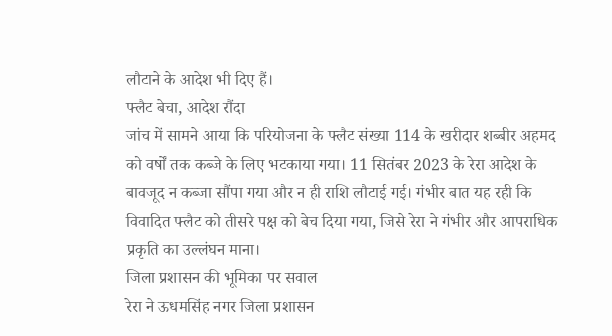लौटाने के आदेश भी दिए हैं।
फ्लैट बेचा, आदेश रौंदा
जांच में सामने आया कि परियोजना के फ्लैट संख्या 114 के खरीदार शब्बीर अहमद को वर्षों तक कब्जे के लिए भटकाया गया। 11 सितंबर 2023 के रेरा आदेश के बावजूद न कब्जा सौंपा गया और न ही राशि लौटाई गई। गंभीर बात यह रही कि विवादित फ्लैट को तीसरे पक्ष को बेच दिया गया, जिसे रेरा ने गंभीर और आपराधिक प्रकृति का उल्लंघन माना।
जिला प्रशासन की भूमिका पर सवाल
रेरा ने ऊधमसिंह नगर जिला प्रशासन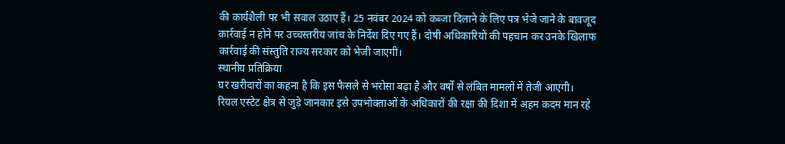की कार्यशैली पर भी सवाल उठाए हैं। 25 नवंबर 2024 को कब्जा दिलाने के लिए पत्र भेजे जाने के बावजूद कार्रवाई न होने पर उच्चस्तरीय जांच के निर्देश दिए गए हैं। दोषी अधिकारियों की पहचान कर उनके खिलाफ कार्रवाई की संस्तुति राज्य सरकार को भेजी जाएगी।
स्थानीय प्रतिक्रिया
घर खरीदारों का कहना है कि इस फैसले से भरोसा बढ़ा है और वर्षों से लंबित मामलों में तेजी आएगी। रियल एस्टेट क्षेत्र से जुड़े जानकार इसे उपभोक्ताओं के अधिकारों की रक्षा की दिशा में अहम कदम मान रहे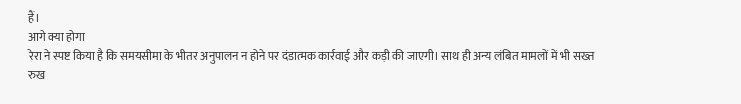हैं।
आगे क्या होगा
रेरा ने स्पष्ट किया है कि समयसीमा के भीतर अनुपालन न होने पर दंडात्मक कार्रवाई और कड़ी की जाएगी। साथ ही अन्य लंबित मामलों में भी सख्त रुख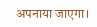अपनाया जाएगा।